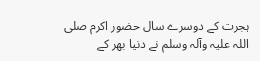ہجرت کے دوسرے سال حضور اکرم صلی اللہ علیہ وآلہ وسلم نے دنیا بھر کے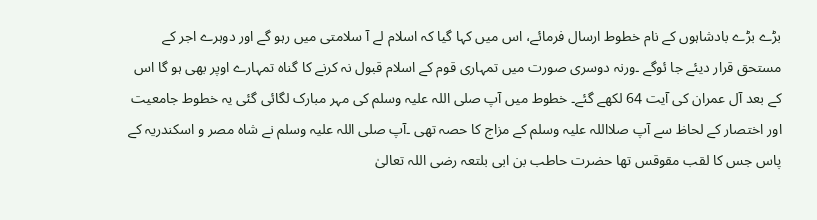بڑے بڑے بادشاہوں کے نام خطوط ارسال فرمائے، اس میں کہا گیا کہ اسلام لے آ سلامتی میں رہو گے اور دوہرے اجر کے مستحق قرار دیئے جا ئوگے ۔ورنہ دوسری صورت میں تمہاری قوم کے اسلام قبول نہ کرنے کا گناہ تمہارے اوپر بھی ہو گا اس کے بعد آل عمران کی آیت 64 لکھے گئے۔ خطوط میں آپ صلی اللہ علیہ وسلم کی مہر مبارک لگائی گئی یہ خطوط جامعیت اور اختصار کے لحاظ سے آپ صلااللہ علیہ وسلم کے مزاج کا حصہ تھی ۔آپ صلی اللہ علیہ وسلم نے شاہ مصر و اسکندریہ کے پاس جس کا لقب مقوقس تھا حضرت حاطب بن ابی بلتعہ رضی اللہ تعالیٰ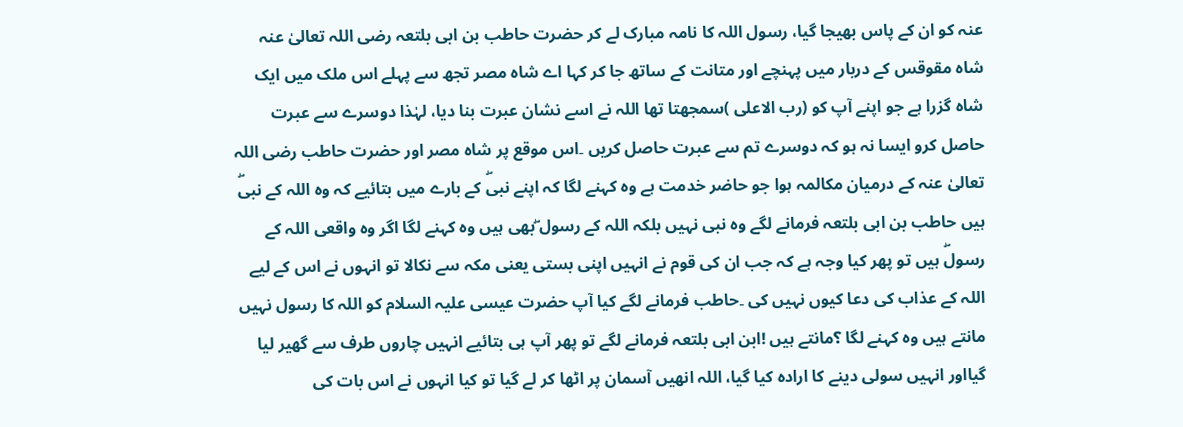عنہ کو ان کے پاس بھیجا گیا، رسول اللہ کا نامہ مبارک لے کر حضرت حاطب بن ابی بلتعہ رضی اللہ تعالیٰ عنہ شاہ مقوقس کے دربار میں پہنچے اور متانت کے ساتھ جا کر کہا اے شاہ مصر تجھ سے پہلے اس ملک میں ایک شاہ گزرا ہے جو اپنے آپ کو (رب الاعلی )سمجھتا تھا اللہ نے اسے نشان عبرت بنا دیا، لہٰذا دوسرے سے عبرت حاصل کرو ایسا نہ ہو کہ دوسرے تم سے عبرت حاصل کریں ۔اس موقع پر شاہ مصر اور حضرت حاطب رضی اللہ تعالیٰ عنہ کے درمیان مکالمہ ہوا جو حاضر خدمت ہے وہ کہنے لگا کہ اپنے نبیۖ کے بارے میں بتائیے کہ وہ اللہ کے نبیۖ ہیں حاطب بن ابی بلتعہ فرمانے لگے وہ نبی نہیں بلکہ اللہ کے رسول ۖبھی ہیں وہ کہنے لگا اگر وہ واقعی اللہ کے رسولۖ ہیں تو پھر کیا وجہ ہے کہ جب ان کی قوم نے انہیں اپنی بستی یعنی مکہ سے نکالا تو انہوں نے اس کے لیے اللہ کے عذاب کی دعا کیوں نہیں کی ۔حاطب فرمانے لگے کیا آپ حضرت عیسی علیہ السلام کو اللہ کا رسول نہیں مانتے ہیں وہ کہنے لگا ؟مانتے ہیں !ابن ابی بلتعہ فرمانے لگے تو پھر آپ ہی بتائیے انہیں چاروں طرف سے گھیر لیا گیااور انہیں سولی دینے کا ارادہ کیا گیا، اللہ انھیں آسمان پر اٹھا کر لے گیا تو کیا انہوں نے اس بات کی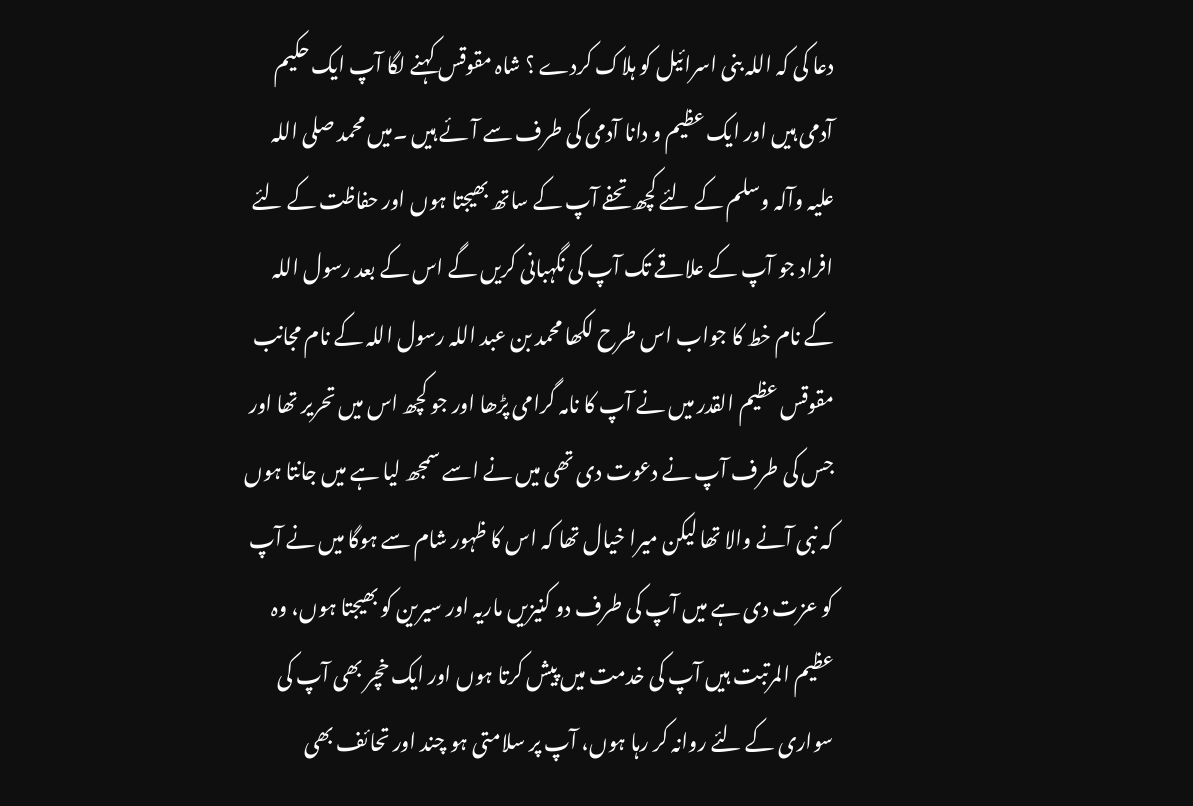دعا کی کہ اللہ بنی اسرائیل کو ہلاک کردے ؟ شاہ مقوقس کہنے لگا آپ ایک حکیم آدمی ہیں اور ایک عظیم و دانا آدمی کی طرف سے آئے ہیں ۔میں محمد صلی اللہ علیہ وآلہ وسلم کے لئے کچھ تحفے آپ کے ساتھ بھیجتا ہوں اور حفاظت کے لئے افراد جو آپ کے علاقے تک آپ کی نگہبانی کریں گے اس کے بعد رسول اللہ کے نام خط کا جواب اس طرح لکھا محمد بن عبد اللہ رسول اللہ کے نام مجانب مقوقس عظیم القدر میں نے آپ کا نامہ گرامی پڑھا اور جو کچھ اس میں تحریر تھا اور جس کی طرف آپ نے دعوت دی تھی میں نے اسے سمجھ لیا ہے میں جانتا ہوں کہ نبی آنے والا تھا لیکن میرا خیال تھا کہ اس کا ظہور شام سے ہوگا میں نے آپ کو عزت دی ہے میں آپ کی طرف دو کنیزیں ماریہ اور سیرین کو بھیجتا ہوں، وہ عظیم المرتبت ہیں آپ کی خدمت میں پیش کرتا ہوں اور ایک خچر بھی آپ کی سواری کے لئے روانہ کر رہا ہوں، آپ پر سلامتی ہو چند اور تحائف بھی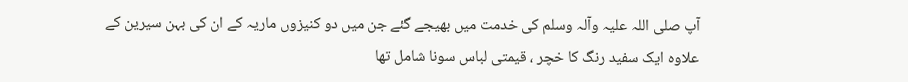آپ صلی اللہ علیہ وآلہ وسلم کی خدمت میں بھیجے گئے جن میں دو کنیزوں ماریہ کے ان کی بہن سیرین کے علاوہ ایک سفید رنگ کا خچر ، قیمتی لباس سونا شامل تھا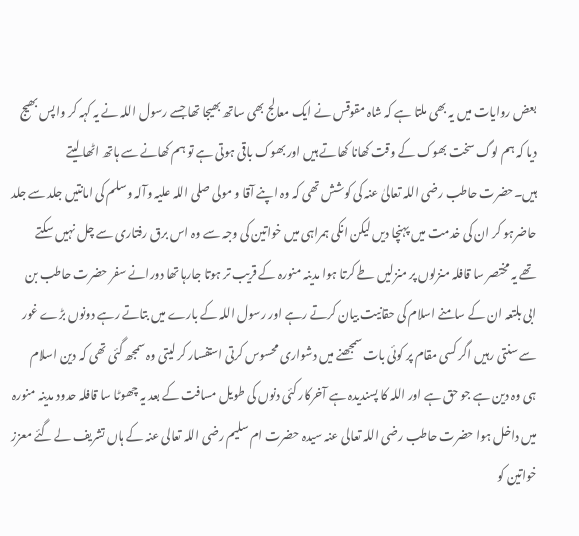بعض روایات میں یہ بھی ملتا ہے کہ شاہ مقوقس نے ایک معالج بھی ساتھ بھیجا تھا جسے رسول اللہ نے یہ کہہ کر واپس بھیج دیا کہ ہم لوگ سخت بھوک کے وقت کھانا کھاتے ہیں اور بھوک باقی ہوتی ہے تو ہم کھانے سے ہاتھ اٹھا لیتے ہیں۔حضرت حاطب رضی اللہ تعالیٰ عنہ کی کوشش تھی کہ وہ اپنے آقا و مولی صلی اللہ علیہ وآلہ وسلم کی امانتیں جلد سے جلد حاضرہو کر ان کی خدمت میں پہنچا دیں لیکن انکی ہمراہی میں خواتین کی وجہ سے وہ اس برق رفتاری سے چل نہیں سکتے تھے یہ مختصر سا قافلہ منزلوں پر منزلیں طے کرتا ہوا مدینہ منورہ کے قریب تر ہوتا جارہا تھا دورانے سفر حضرت حاطب بن ابی بلتعہ ان کے سامنے اسلام کی حقانیت بیان کرتے رہے اور رسول اللہ کے بارے میں بتاتے رہے دونوں بڑے غور سے سنتی رہیں اگر کسی مقام پر کوئی بات سمجھنے میں دشواری محسوس کرتی استفسار کر لیتی وہ سمجھ گئی تھی کہ دین اسلام ہی وہ دین ہے جو حق ہے اور اللہ کا پسندیدہ ہے آخرکار کئی دنوں کی طویل مسافت کے بعد یہ چھوٹا سا قافلہ حدود مدینہ منورہ میں داخل ہوا حضرت حاطب رضی اللہ تعالی عنہ سیدہ حضرت ام سلیم رضی اللہ تعالی عنہ کے ہاں تشریف لے گئے معزز خواتین کو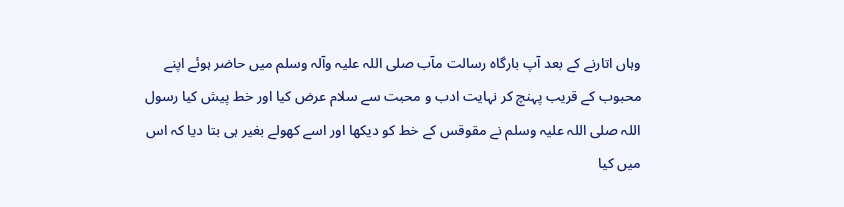وہاں اتارنے کے بعد آپ بارگاہ رسالت مآب صلی اللہ علیہ وآلہ وسلم میں حاضر ہوئے اپنے محبوب کے قریب پہنچ کر نہایت ادب و محبت سے سلام عرض کیا اور خط پیش کیا رسول اللہ صلی اللہ علیہ وسلم نے مقوقس کے خط کو دیکھا اور اسے کھولے بغیر ہی بتا دیا کہ اس میں کیا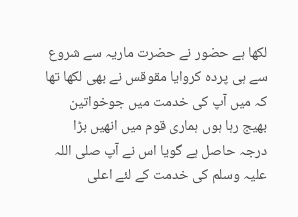لکھا ہے حضور نے حضرت ماریہ سے شروع سے ہی پردہ کروایا مقوقس نے بھی لکھا تھا کہ میں آپ کی خدمت میں جوخواتین بھیج رہا ہوں ہماری قوم میں انھیں بڑا درجہ حاصل ہے گویا اس نے آپ صلی اللہ علیہ وسلم کی خدمت کے لئے اعلی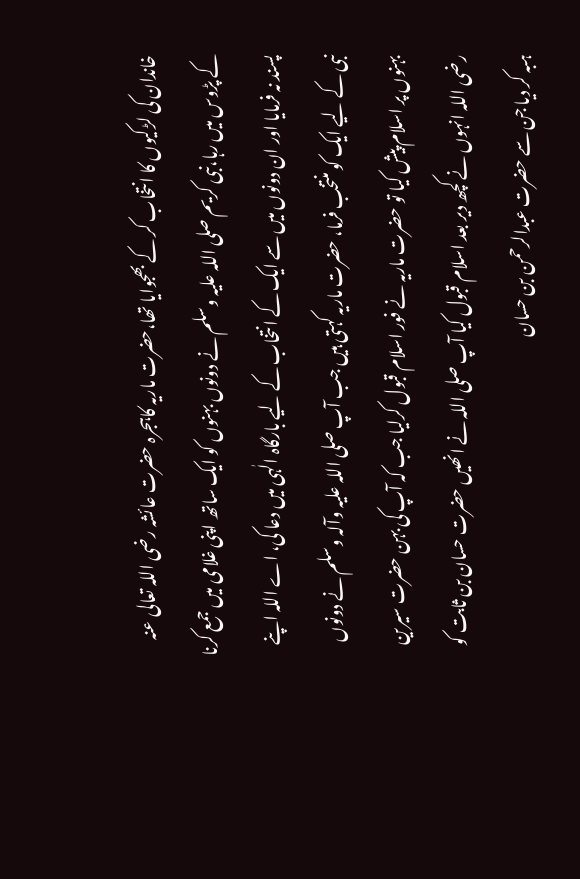خاندان کی لڑکیوں کا انتخاب کر کے بھجوایا تھا،حضرت ماریہ کاہجرہ حضرت عائشہ رضی اللہ تعالی عنہ کے پڑوس میں رہا،نبی کریم صلی اللہ علیہ وسلم نے دونوں بہنوں کو ایک ساتھ اپنی غلامی میں جمع کرنا پسند نہ فرمایا اور ان دونوں میں سے ایک کے انتخاب کے لیے بارگاہ الٰہی میں دعا کی، اے اللہ اپنے نبی کے لیے ایک کو منتخب فرما، حضرت ماریہ کہتی ہیں جب آپ صلی اللہ علیہ وآلہ وسلم نے دونوں بہنوں پر اسلام پیش کیا تو حضرت ماریہ نے فور اسلام قبول کرلیا جب کہ آپ کی بہن حضرت سیرین رضی اللہ انہوں نے کچھ دیر بعد اسلام قبول کیا آپ صلی اللہ نے انھیں حضرت حسان بن ثابت کو ہبہ کر دیا جن سے حضرت عبدالرحمن بن حسان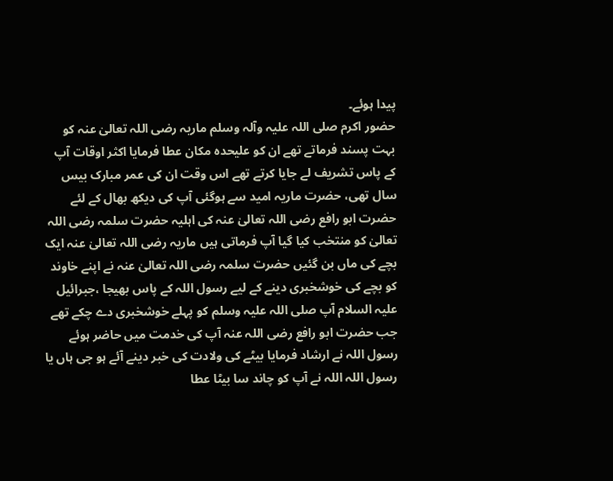پیدا ہوئے۔
حضور اکرم صلی اللہ علیہ وآلہ وسلم ماریہ رضی اللہ تعالیٰ عنہ کو بہت پسند فرماتے تھے ان کو علیحدہ مکان عطا فرمایا اکثر اوقات آپ کے پاس تشریف لے جایا کرتے تھے اس وقت ان کی عمر مبارک بیس سال تھی، حضرت ماریہ امید سے ہوگئی آپ کی دیکھ بھال کے لئے حضرت ابو رافع رضی اللہ تعالیٰ عنہ کی اہلیہ حضرت سلمہ رضی اللہ تعالیٰ کو منتخب کیا گیا آپ فرماتی ہیں ماریہ رضی اللہ تعالیٰ عنہ ایک بچے کی ماں بن گئیں حضرت سلمہ رضی اللہ تعالیٰ عنہ نے اپنے خاوند کو بچے کی خوشخبری دینے کے لیے رسول اللہ کے پاس بھیجا ،جبرائیل علیہ السلام آپ صلی اللہ علیہ وسلم کو پہلے خوشخبری دے چکے تھے جب حضرت ابو رافع رضی اللہ عنہ آپ کی خدمت میں حاضر ہوئے رسول اللہ نے ارشاد فرمایا بیٹے کی ولادت کی خبر دینے آئے ہو جی ہاں یا رسول اللہ اللہ نے آپ کو چاند سا بیٹا عطا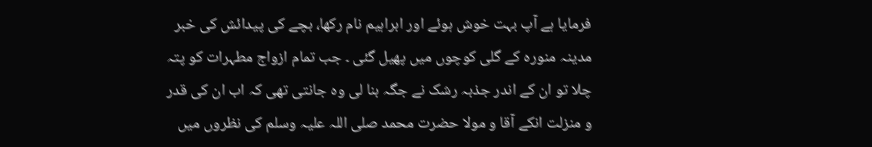فرمایا ہے آپ بہت خوش ہوئے اور ابراہیم نام رکھا، بچے کی پیدائش کی خبر مدینہ منورہ کے گلی کوچوں میں پھیل گئی ۔ جب تمام ازواج مطہرات کو پتہ چلا تو ان کے اندر جذبہ رشک نے جگہ بنا لی وہ جانتی تھی کہ اب ان کی قدر و منزلت انکے آقا و مولا حضرت محمد صلی اللہ علیہ وسلم کی نظروں میں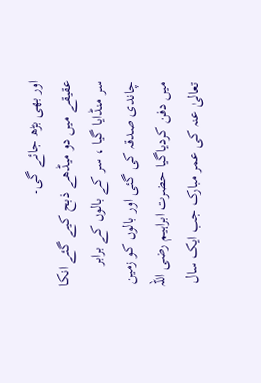اور بھی بڑھ جائے گی۔
عقیقے میں دو میڈھے ذبح کیے گئے انکا سر منڈایا گیا ، سر کے بالوں کے برابر چاندی صدقہ کی گئی اور بالوں کو زمین میں دفن کردیاگیا حضرت ابراہیم رضی اللہ تعالیٰ عنہ کی عمر مبارک جب ایک سال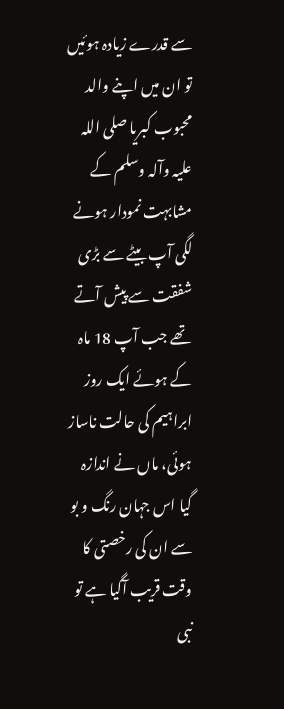سے قدرے زیادہ ہوئیں تو ان میں اپنے والد محبوب کبریا صلی اللہ علیہ وآلہ وسلم کے مشابہت نمودار ہونے لگی آپ بیٹے سے بڑی شفقت سے پیش آتے تھے جب آپ 18 ماہ کے ہوئے ایک روز ابراہیم کی حالت ناساز ہوئی، ماں نے اندازہ گیا اس جہان رنگ و بو سے ان کی رخصتی کا وقت قریب آگیا ہے تو نبی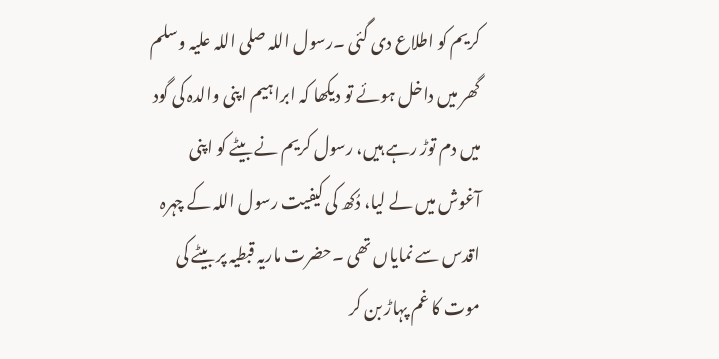کریم کو اطلاع دی گئی ۔رسول اللہ صلی اللہ علیہ وسلم گھر میں داخل ہوئے تو دیکھا کہ ابراہیم اپنی والدہ کی گود میں دم توڑ رہے ہیں، رسول کریم نے بیٹے کو اپنی آغوش میں لے لیا، دُکھ کی کیفیت رسول اللہ کے چہرہ اقدس سے نمایاں تھی ۔حضرت ماریہ قبطیہ پر بیٹے کی موت کا غم پہاڑ بن کر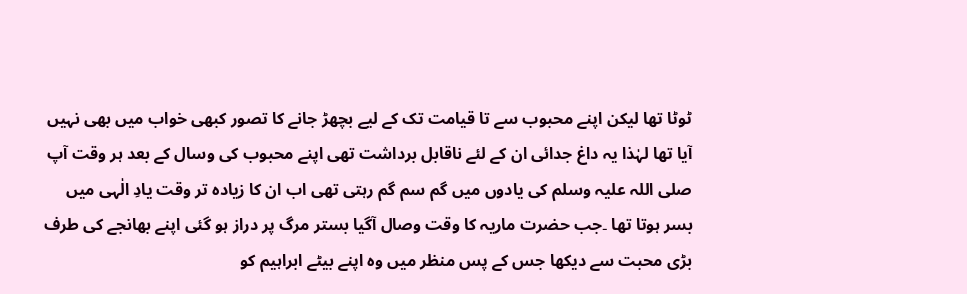ٹوٹا تھا لیکن اپنے محبوب سے تا قیامت تک کے لیے بچھڑ جانے کا تصور کبھی خواب میں بھی نہیں آیا تھا لہٰذا یہ داغ جدائی ان کے لئے ناقابل برداشت تھی اپنے محبوب کی وسال کے بعد ہر وقت آپ صلی اللہ علیہ وسلم کی یادوں میں گم سم گم رہتی تھی اب ان کا زیادہ تر وقت یادِ الٰہی میں بسر ہوتا تھا ۔جب حضرت ماریہ کا وقت وصال آگیا بستر مرگ پر دراز ہو گئی اپنے بھانجے کی طرف بڑی محبت سے دیکھا جس کے پس منظر میں وہ اپنے بیٹے ابراہیم کو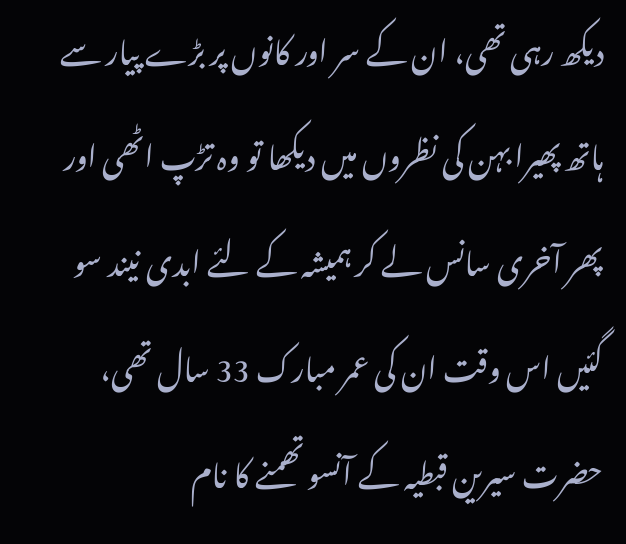دیکھ رہی تھی، ان کے سر اور کانوں پر بڑے پیار سے ہاتھ پھیرا بہن کی نظروں میں دیکھا تو وہ تڑپ اٹھی اور پھر آخری سانس لے کر ہمیشہ کے لئے ابدی نیند سو گئیں اس وقت ان کی عمر مبارک 33 سال تھی، حضرت سیرین قبطیہ کے آنسو تھمنے کا نام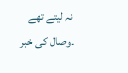نہ لیتے تھے ۔وصال کی خبر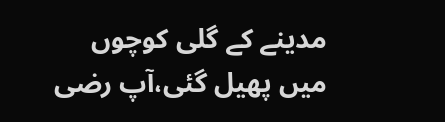مدینے کے گلی کوچوں میں پھیل گئی،آپ رضی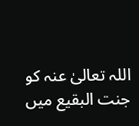اللہ تعالیٰ عنہ کو جنت البقیع میں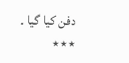دفن کیا گیا ۔
٭٭٭